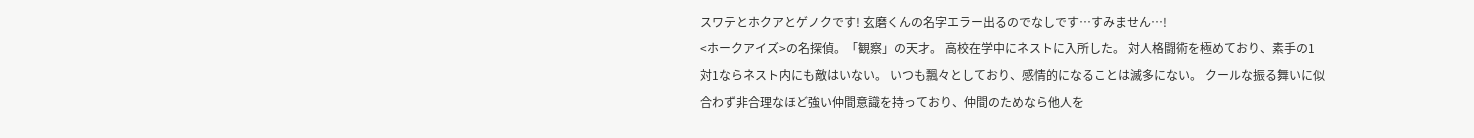スワテとホクアとゲノクです! 玄磨くんの名字エラー出るのでなしです…すみません…!
<ホークアイズ>の名探偵。「観察」の天才。 高校在学中にネストに入所した。 対人格闘術を極めており、素手の1対1ならネスト内にも敵はいない。 いつも飄々としており、感情的になることは滅多にない。 クールな振る舞いに似合わず非合理なほど強い仲間意識を持っており、仲間のためなら他人を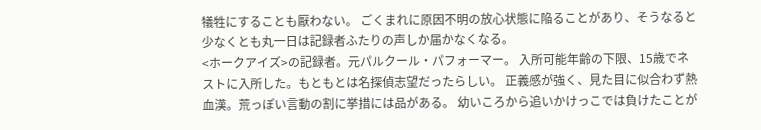犠牲にすることも厭わない。 ごくまれに原因不明の放心状態に陥ることがあり、そうなると少なくとも丸一日は記録者ふたりの声しか届かなくなる。
<ホークアイズ>の記録者。元パルクール・パフォーマー。 入所可能年齢の下限、15歳でネストに入所した。もともとは名探偵志望だったらしい。 正義感が強く、見た目に似合わず熱血漢。荒っぽい言動の割に挙措には品がある。 幼いころから追いかけっこでは負けたことが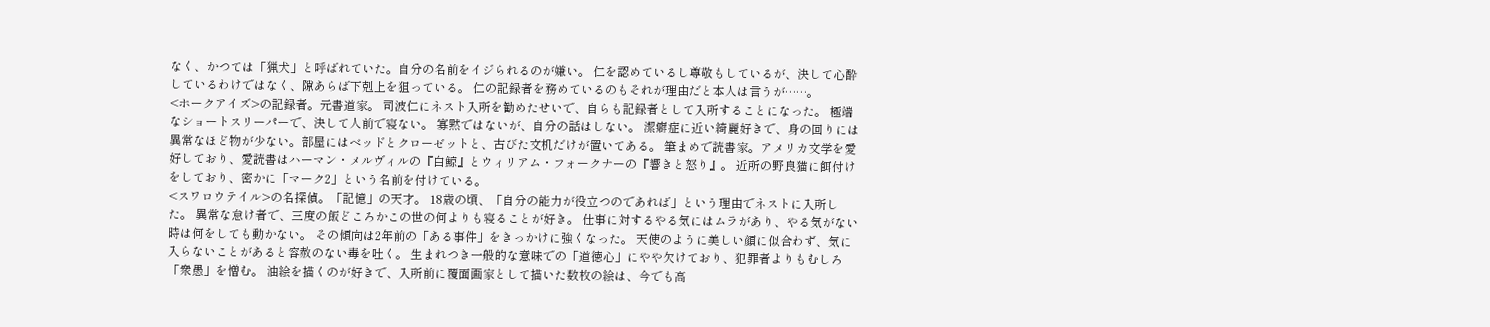なく、かつては「猟犬」と呼ばれていた。自分の名前をイジられるのが嫌い。 仁を認めているし尊敬もしているが、決して心酔しているわけではなく、隙あらば下剋上を狙っている。 仁の記録者を務めているのもそれが理由だと本人は言うが……。
<ホークアイズ>の記録者。元書道家。 司波仁にネスト入所を勧めたせいで、自らも記録者として入所することになった。 極端なショートスリーパーで、決して人前で寝ない。 寡黙ではないが、自分の話はしない。 潔癖症に近い綺麗好きで、身の回りには異常なほど物が少ない。部屋にはベッドとクローゼットと、古びた文机だけが置いてある。 筆まめで読書家。アメリカ文学を愛好しており、愛読書はハーマン・メルヴィルの『白鯨』とウィリアム・フォークナーの『響きと怒り』。 近所の野良猫に餌付けをしており、密かに「マーク2」という名前を付けている。
<スワロウテイル>の名探偵。「記憶」の天才。 18歳の頃、「自分の能力が役立つのであれば」という理由でネストに入所した。 異常な怠け者で、三度の飯どころかこの世の何よりも寝ることが好き。 仕事に対するやる気にはムラがあり、やる気がない時は何をしても動かない。 その傾向は2年前の「ある事件」をきっかけに強くなった。 天使のように美しい顔に似合わず、気に入らないことがあると容赦のない毒を吐く。 生まれつき一般的な意味での「道徳心」にやや欠けており、犯罪者よりもむしろ「衆愚」を憎む。 油絵を描くのが好きで、入所前に覆面画家として描いた数枚の絵は、今でも高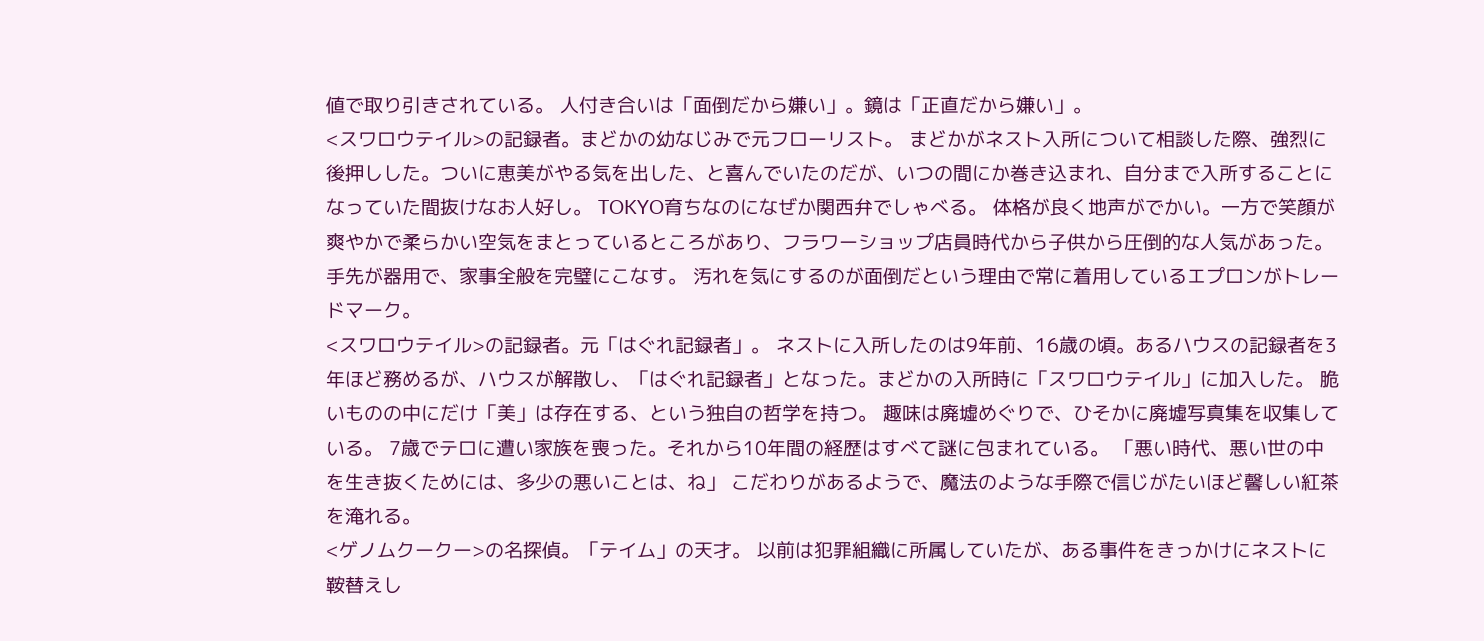値で取り引きされている。 人付き合いは「面倒だから嫌い」。鏡は「正直だから嫌い」。
<スワロウテイル>の記録者。まどかの幼なじみで元フローリスト。 まどかがネスト入所について相談した際、強烈に後押しした。ついに恵美がやる気を出した、と喜んでいたのだが、いつの間にか巻き込まれ、自分まで入所することになっていた間抜けなお人好し。 TOKYO育ちなのになぜか関西弁でしゃべる。 体格が良く地声がでかい。一方で笑顔が爽やかで柔らかい空気をまとっているところがあり、フラワーショップ店員時代から子供から圧倒的な人気があった。 手先が器用で、家事全般を完璧にこなす。 汚れを気にするのが面倒だという理由で常に着用しているエプロンがトレードマーク。
<スワロウテイル>の記録者。元「はぐれ記録者」。 ネストに入所したのは9年前、16歳の頃。あるハウスの記録者を3年ほど務めるが、ハウスが解散し、「はぐれ記録者」となった。まどかの入所時に「スワロウテイル」に加入した。 脆いものの中にだけ「美」は存在する、という独自の哲学を持つ。 趣味は廃墟めぐりで、ひそかに廃墟写真集を収集している。 7歳でテロに遭い家族を喪った。それから10年間の経歴はすべて謎に包まれている。 「悪い時代、悪い世の中を生き抜くためには、多少の悪いことは、ね」 こだわりがあるようで、魔法のような手際で信じがたいほど馨しい紅茶を淹れる。
<ゲノムクークー>の名探偵。「テイム」の天才。 以前は犯罪組織に所属していたが、ある事件をきっかけにネストに鞍替えし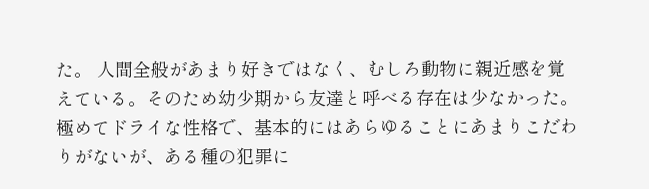た。 人間全般があまり好きではなく、むしろ動物に親近感を覚えている。そのため幼少期から友達と呼べる存在は少なかった。 極めてドライな性格で、基本的にはあらゆることにあまりこだわりがないが、ある種の犯罪に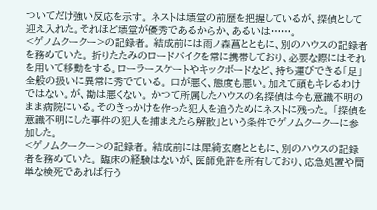ついてだけ強い反応を示す。 ネストは壊堂の前歴を把握しているが、探偵として迎え入れた。それほど壊堂が優秀であるからか、あるいは……。
<ゲノムクークー>の記録者。 結成前には雨ノ森菖とともに、別のハウスの記録者を務めていた。 折りたたみのロードバイクを常に携帯しており、必要な際にはそれを用いて移動をする。ローラースケートやキックボードなど、持ち運びできる「足」全般の扱いに異常に秀でている。 口が悪く、態度も悪い。加えて頭もキレるわけではない。が、勘は悪くない。 かつて所属したハウスの名探偵は今も意識不明のまま病院にいる。そのきっかけを作った犯人を追うためにネストに残った。 「探偵を意識不明にした事件の犯人を捕まえたら解散」という条件でゲノムクークーに参加した。
<ゲノムクークー>の記録者。 結成前には犀綺玄磨とともに、別のハウスの記録者を務めていた。 臨床の経験はないが、医師免許を所有しており、応急処置や簡単な検死であれば行う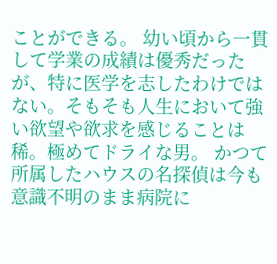ことができる。 幼い頃から一貫して学業の成績は優秀だったが、特に医学を志したわけではない。そもそも人生において強い欲望や欲求を感じることは稀。極めてドライな男。 かつて所属したハウスの名探偵は今も意識不明のまま病院に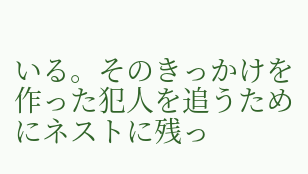いる。そのきっかけを作った犯人を追うためにネストに残っ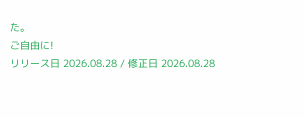た。
ご自由に!
リリース日 2026.08.28 / 修正日 2026.08.28